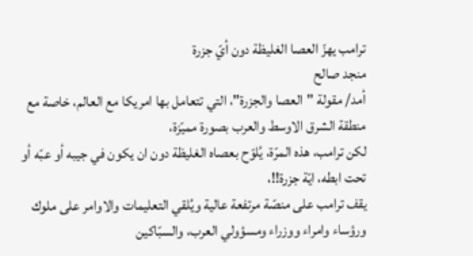ترامب يهزّ العصا الغليظة دون أيّ جزرة
منجد صالح
أمد/ مقولة "العصا والجزرة"، التي تتعامل بها امريكا مع العالم، خاصة مع منطقة الشرق الاوسط والعرب بصورة مميّزة،
لكن ترامب، هذه المرّة، يُلوّح بعصاه الغليظة دون ان يكون في جيبه أو عبّه أو تحت ابطه، ايّة جزرة!!،
يقف ترامب على منصّة مرتفعة عالية ويُلقي التعليمات والاوامر على ملوك ورؤساء وامراء ووزراء ومسؤولي العرب، والسبّاكين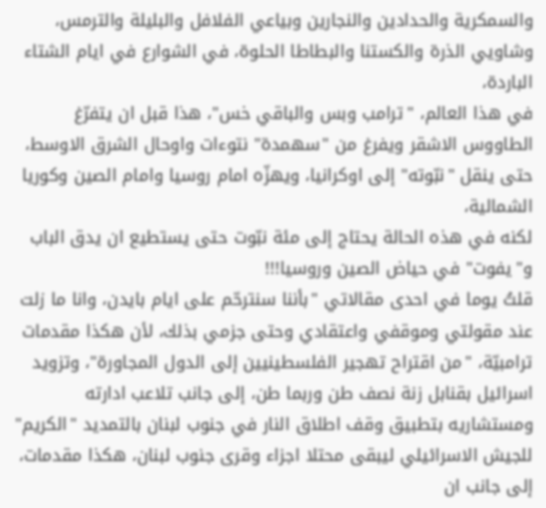والسمكرية والحدادين والنجارين وبياعي الفلافل والبليلة والترمس، وشاويي الذرة والكستنا والبطاطا الحلوة، في الشوارع في ايام الشتاء الباردة،
في هذا العالم، "ترامب وبس والباقي خس"، هذا قبل ان يتفرّغ الطاووس الاشقر ويفرغ من "سهمدة" نتوءات واوحال الشرق الاوسط، حتى ينقل "نبّوته" إلى اوكرانيا، ويهزّه امام روسيا وامام الصين وكوريا الشمالية،
لكنه في هذه الحالة يحتاج إلى مئة نبّوت حتى يستطيع ان يدق الباب و"يفوت" في حياض الصين وروسيا!!!
قلتُ يوما في احدى مقالاتي "بأننا سنترحّم على ايام بايدن، وانا ما زلت عند مقولتي وموقفي واعتقادي وحتى جزمي بذلك، لأن هكذا مقدمات ترامبيّة، "من اقتراح تهجير الفلسطينيين إلى الدول المجاورة"، وتزويد اسرائيل بقنابل زنة نصف طن وربما طن، إلى جانب تلاعب ادارته ومستشاريه بتطبيق وقف اطلاق النار في جنوب لبنان بالتمديد "الكريم" للجيش الاسرائيلي ليبقى محتلا اجزاء وقرى جنوب لبنان، هكذا مقدمات، إلى جانب ان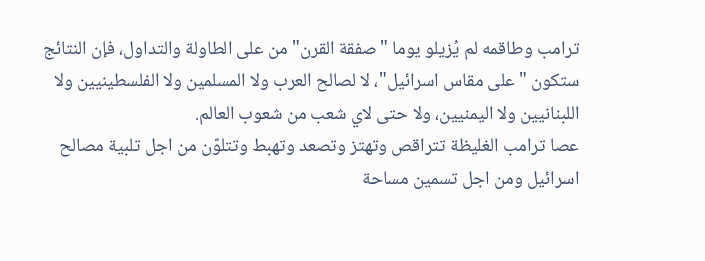ترامب وطاقمه لم يُزيلو يوما "صفقة القرن" من على الطاولة والتداول، فإن النتائج ستكون "على مقاس اسرائيل"، لا لصالح العرب ولا المسلمين ولا الفلسطينيين ولا اللبنانيين ولا اليمنيين، ولا حتى لاي شعب من شعوب العالم.
عصا ترامب الغليظة تتراقص وتهتز وتصعد وتهبط وتتلوّن من اجل تلبية مصالح اسرائيل ومن اجل تسمين مساحة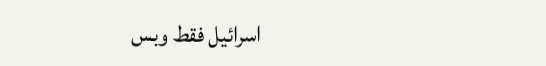اسرائيل فقط وبس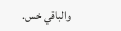والباقي خس.